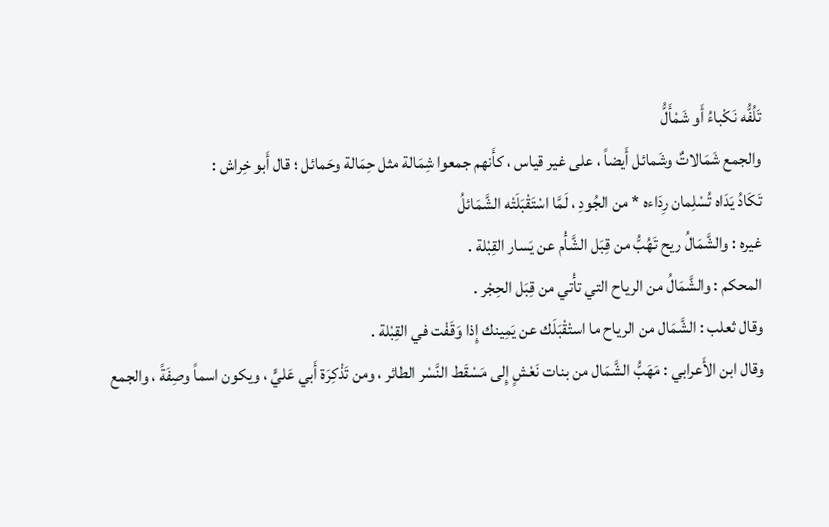تَلُفُّه نَكْباءُ أَو شَمْأَلُّ
والجمع شَمَالاتٌ وشَمائل أَيضاً ، على غير قياس ، كأَنهم جمعوا شِمَالة مثل حِمَالة وحَمائل ؛ قال أَبو خِراش :
تَكَادُ يَدَاه تُسْلِمان رِدَاءه * من الجُودِ ، لَمَّا اسْتَقْبَلَتْه الشَّمَائلُ
غيره : والشَّمَالُ ريح تَهُبُّ من قِبَل الشَّأْم عن يَسار القِبْلة .
المحكم : والشَّمَالُ من الرياح التي تأْتي من قِبَل الحِجْر .
وقال ثعلب : الشَّمَال من الرياح ما استْقْبَلَك عن يَمِينك إِذا وَقَفْت في القِبْلة .
وقال ابن الأَعرابي : مَهَبُّ الشَّمَال من بنات نَعْشٍ إِلى مَسْقَط النَّسْر الطائر ، ومن تَذْكِرَة أَبي عَليٍّ ، ويكون اسماً وصِفَةً ، والجمع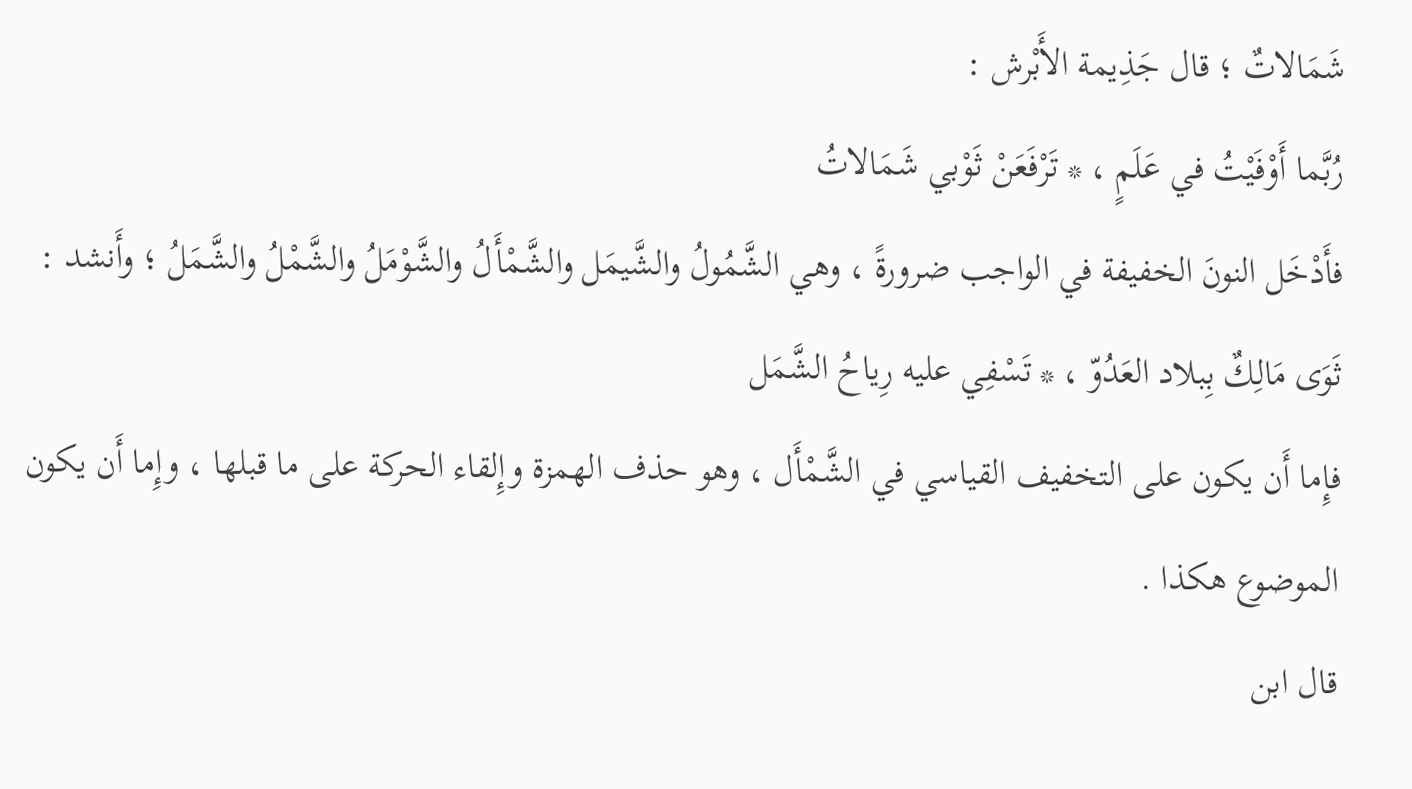شَمَالاتٌ ؛ قال جَذِيمة الأَبْرش :
رُبَّما أَوْفَيْتُ في عَلَمٍ ، * تَرْفَعَنْ ثَوْبي شَمَالاتُ
فأَدْخَل النونَ الخفيفة في الواجب ضرورةً ، وهي الشَّمُولُ والشَّيمَل والشَّمْأَلُ والشَّوْمَلُ والشَّمْلُ والشَّمَلُ ؛ وأَنشد :
ثَوَى مَالِكٌ بِبلاد العَدُوّ ، * تَسْفِي عليه رِياحُ الشَّمَل
فإِما أَن يكون على التخفيف القياسي في الشَّمْأَل ، وهو حذف الهمزة وإِلقاء الحركة على ما قبلها ، وإِما أَن يكون الموضوع هكذا .
قال ابن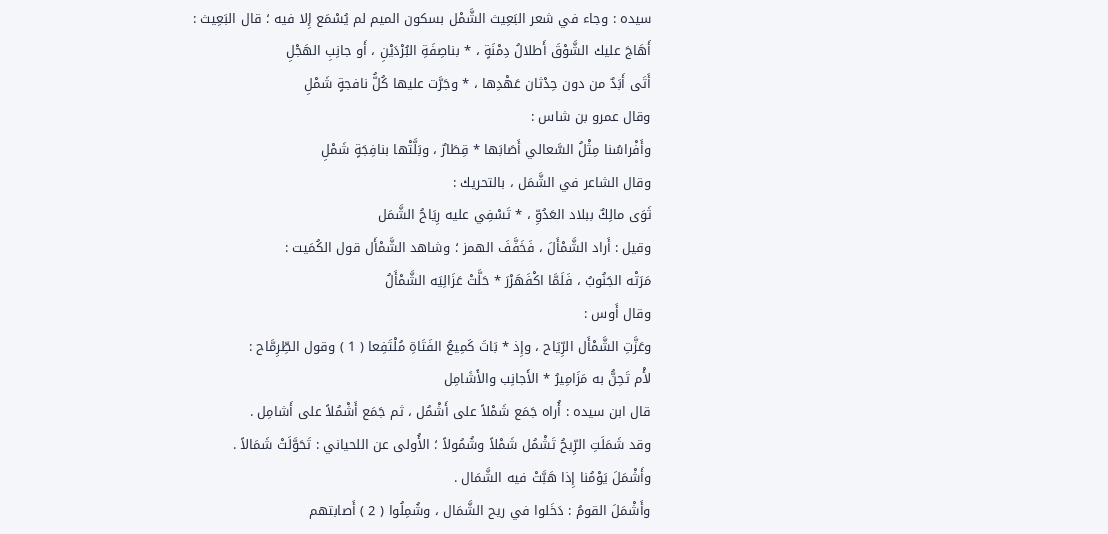سيده : وجاء في شعر البَعِيث الشَّمْل بسكون الميم لم يُسْمَع إِلا فيه ؛ قال البَعِيث :
أَهَاجَ عليك الشَّوْقَ أَطلالُ دِمْنَةٍ ، * بناصِفَةِ البُرْدَيْنِ ، أَو جانِبِ الهَجْلِ
أَتَى أَبَدٌ من دون حِدْثان عَهْدِها ، * وجَرَّت عليها كُلُّ نافجةٍ شَمْلِ
وقال عمرو بن شاس :
وأَفْراسُنا مِثْلُ السَّعالي أَصَابَها * قِطَارٌ ، وبَلَّتْها بنافِجَةٍ شَمْلِ
وقال الشاعر في الشَّمَل ، بالتحريك :
ثَوَى مالِكٌ ببلاد العَدُوِّ ، * تَسْفِي عليه رِيَاحُ الشَّمَل
وقيل : أَراد الشَّمْأَلَ ، فَخَفَّفَ الهمز ؛ وشاهد الشَّمْأَل قول الكُمَيت :
مَرَتْه الجَنُوبُ ، فَلَمَّا اكْفَهَرْرَ * حَلَّتْ عَزَالِيَه الشَّمْأَلُ
وقال أَوس :
وعَزَّتِ الشَّمْأَل الرِّيَاح ، وإِذ * بَاتَ كَمِيعُ الفَتَاةِ مُلْتَفِعا ( 1 ) وقول الطِّرِمَّاح :
لأْم تَحِنُّ به مَزَامِيرُ * الأَجانِب والأَشَامِل
قال ابن سيده : أُراه جَمَع شَمْلاً على أَشْمُل ، ثم جَمَع أَشْمُلاً على أَشامِل .
وقد شَمَلَتِ الرِّيحُ تَشْمُل شَمْلاً وشُمُولاً ؛ الأُولى عن اللحياني : تَحَوَّلَتْ شَمَالاً .
وأَشْمَلَ يَوْمُنا إِذا هَبَّتْ فيه الشَّمَال .
وأَشْمَلَ القومُ : دَخَلوا في ريح الشَّمَال ، وشُمِلُوا ( 2 ) أَصابتهم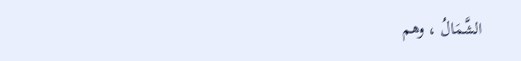الشَّمَالُ ، وهم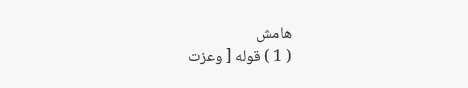هامش
( 1 ) قوله [ وعزت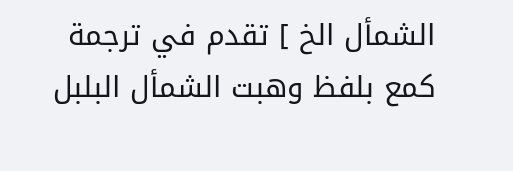الشمأل الخ ] تقدم في ترجمة كمع بلفظ وهبت الشمأل البلبل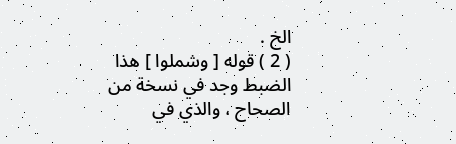الخ .
( 2 ) قوله [ وشملوا ] هذا الضبط وجد في نسخة من الصحاح ، والذي في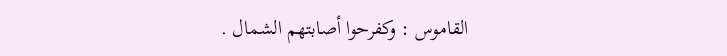القاموس : وكفرحوا أصابتهم الشمال .